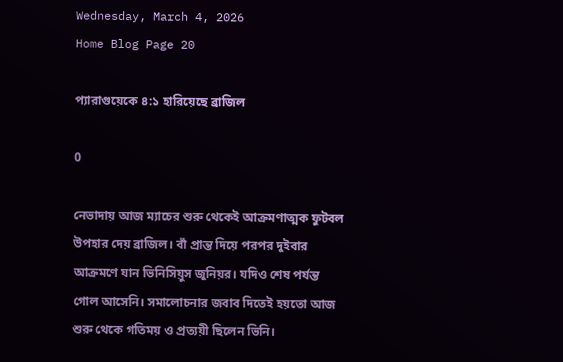Wednesday, March 4, 2026
Home Blog Page 20

প্যারাগুয়েকে ৪:১ হারিয়েছে ব্রাজিল

0

নেভাদায় আজ ম্যাচের শুরু থেকেই আক্রমণাত্মক ফুটবল উপহার দেয় ব্রাজিল। বাঁ প্রান্ত দিয়ে পরপর দুইবার আক্রমণে যান ভিনিসিয়ুস জুনিয়র। যদিও শেষ পর্যন্ত গোল আসেনি। সমালোচনার জবাব দিতেই হয়তো আজ শুরু থেকে গতিময় ও প্রত্যয়ী ছিলেন ভিনি।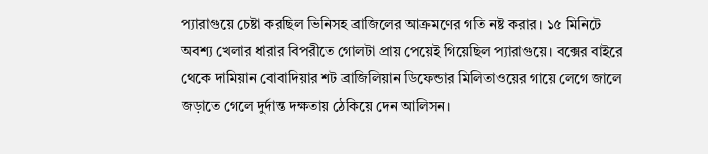প্যারাগুয়ে চেষ্টা করছিল ভিনিসহ ব্রাজিলের আক্রমণের গতি নষ্ট করার। ১৫ মিনিটে অবশ্য খেলার ধারার বিপরীতে গোলটা প্রায় পেয়েই গিয়েছিল প্যারাগুয়ে। বক্সের বাইরে থেকে দামিয়ান বোবাদিয়ার শট ব্রাজিলিয়ান ডিফেন্ডার মিলিতাওয়ের গায়ে লেগে জালে জড়াতে গেলে দুর্দান্ত দক্ষতায় ঠেকিয়ে দেন আলিসন।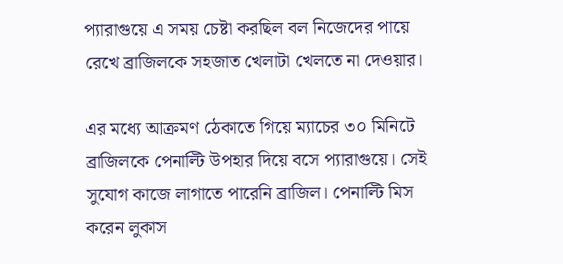প্যারাগুয়ে এ সময় চেষ্টা করছিল বল নিজেদের পায়ে রেখে ব্রাজিলকে সহজাত খেলাটা খেলতে না দেওয়ার।

এর মধ্যে আক্রমণ ঠেকাতে গিয়ে ম্যাচের ৩০ মিনিটে ব্রাজিলকে পেনাল্টি উপহার দিয়ে বসে প্যারাগুয়ে। সেই সুযোগ কাজে লাগাতে পারেনি ব্রাজিল। পেনাল্টি মিস করেন লুকাস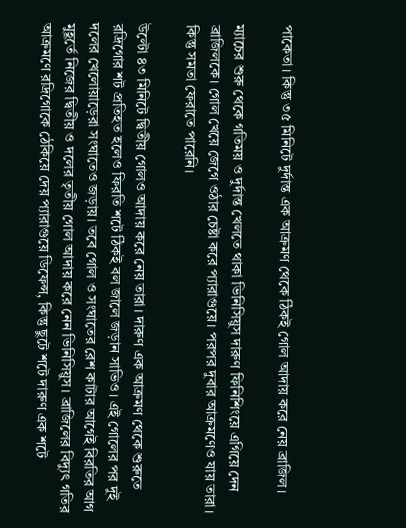পাকেতা। কিন্তু ৩৫ মিনিটে দুর্দান্ত এক আক্রমণ থেকে ঠিকই গোল আদায় করে নেয় ব্রাজিল।

ম্যাচের শুরু থেকে গতিময় ও দুর্দান্ত খেলতে থাকা ভিনিসিয়ুস দারুণ ফিনিশিংয়ে এগিয়ে দেন ব্রাজিলকে। গোল খেয়ে জেগে ওঠার চেষ্টা করে প্যারাগুয়ে। পরপর দুবার আক্রমণেও যায় তারা। কিন্তু সমতা ফেরাতে পারেনি।

উল্টো ৪৩ মিনিটে দ্বিতীয় গোলও আদায় করে নেয় তারা। দারুণ এক আক্রমণ থেকে শুরুতে রদ্রিগোর শট প্রতিহত হলেও ফিরতি শটে ঠিকই বল জালে জড়ান সাভিও। এই গোলের পর দুই দলের খেলোয়াড়েরা সংঘাতেও জড়ায়। তবে গোল ও সংঘাতের রেশ কাটার আগেই বিরতির আগ মুহূর্তে নিজের দ্বিতীয় ও দলের তৃতীয় গোল আদায় করে নেন ভিনিসিয়ুস। ব্রাজিলের বিদ্যুৎ গতির আক্রমণে রদ্রিগোকে ঠেকিয়ে দেয় প্যারাগুয়ে ডিফেন্স, কিন্তু ছুটে শটে দারুণ এক শটে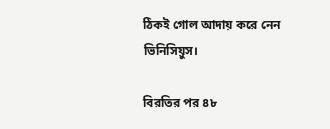ঠিকই গোল আদায় করে নেন ভিনিসিয়ুস।

বিরতির পর ৪৮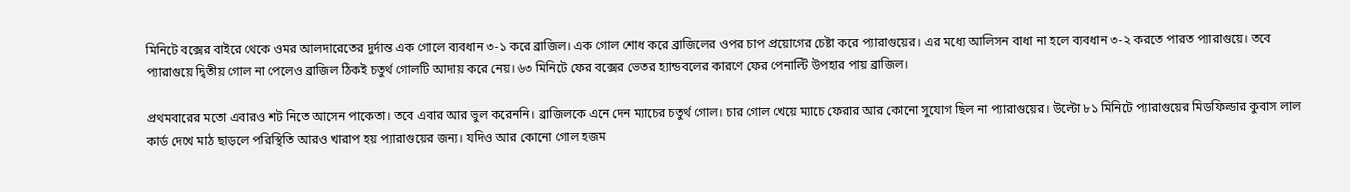মিনিটে বক্সের বাইরে থেকে ওমর আলদারেতের দুর্দান্ত এক গোলে ব্যবধান ৩-১ করে ব্রাজিল। এক গোল শোধ করে ব্রাজিলের ওপর চাপ প্রয়োগের চেষ্টা করে প্যারাগুয়ের। এর মধ্যে আলিসন বাধা না হলে ব্যবধান ৩-২ করতে পারত প্যারাগুয়ে। তবে প্যারাগুয়ে দ্বিতীয় গোল না পেলেও ব্রাজিল ঠিকই চতুর্থ গোলটি আদায় করে নেয়। ৬৩ মিনিটে ফের বক্সের ভেতর হ্যান্ডবলের কারণে ফের পেনাল্টি উপহার পায় ব্রাজিল।

প্রথমবারের মতো এবারও শট নিতে আসেন পাকেতা। তবে এবার আর ভুল করেননি। ব্রাজিলকে এনে দেন ম্যাচের চতুর্থ গোল। চার গোল খেয়ে ম্যাচে ফেরার আর কোনো সুযোগ ছিল না প্যারাগুয়ের। উল্টো ৮১ মিনিটে প্যারাগুয়ের মিডফিল্ডার কুবাস লাল কার্ড দেখে মাঠ ছাড়লে পরিস্থিতি আরও খারাপ হয় প্যারাগুয়ের জন্য। যদিও আর কোনো গোল হজম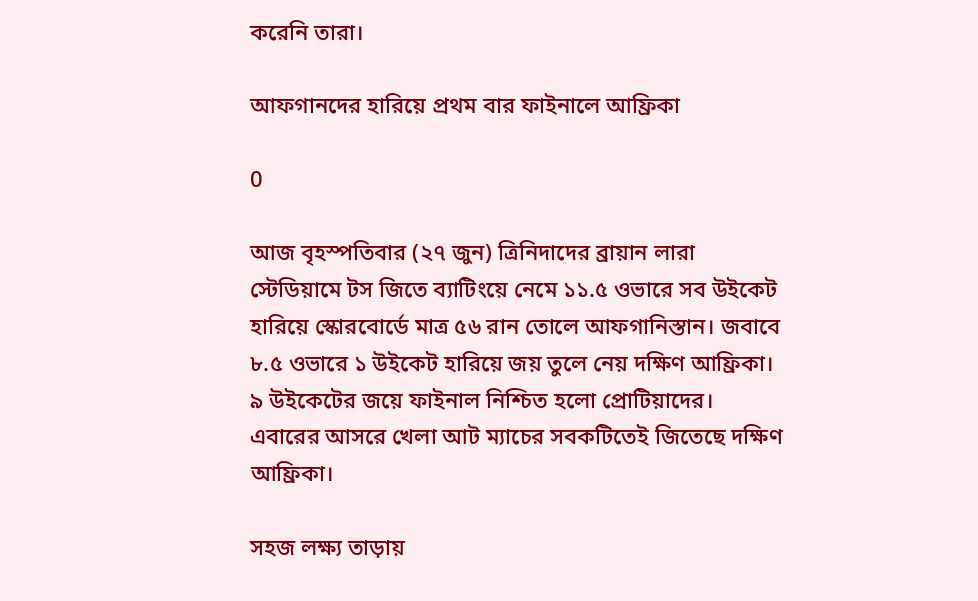করেনি তারা।

আফগানদের হারিয়ে প্রথম বার ফাইনালে আফ্রিকা

0

আজ বৃহস্পতিবার (২৭ জুন) ত্রিনিদাদের ব্রায়ান লারা স্টেডিয়ামে টস জিতে ব্যাটিংয়ে নেমে ১১.৫ ওভারে সব উইকেট হারিয়ে স্কোরবোর্ডে মাত্র ৫৬ রান তোলে আফগানিস্তান। জবাবে ৮.৫ ওভারে ১ উইকেট হারিয়ে জয় তুলে নেয় দক্ষিণ আফ্রিকা। ৯ উইকেটের জয়ে ফাইনাল নিশ্চিত হলো প্রোটিয়াদের। এবারের আসরে খেলা আট ম্যাচের সবকটিতেই জিতেছে দক্ষিণ আফ্রিকা।

সহজ লক্ষ্য তাড়ায়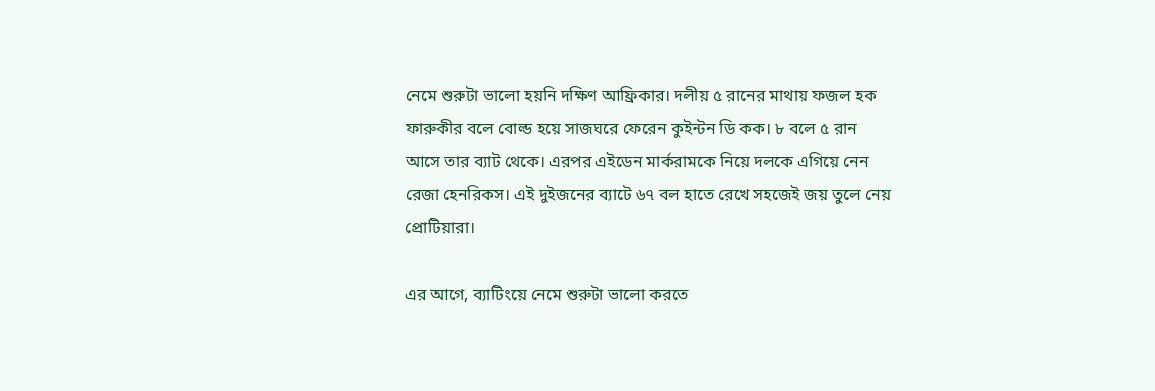নেমে শুরুটা ভালো হয়নি দক্ষিণ আফ্রিকার। দলীয় ৫ রানের মাথায় ফজল হক ফারুকীর বলে বোল্ড হয়ে সাজঘরে ফেরেন কুইন্টন ডি কক। ৮ বলে ৫ রান আসে তার ব্যাট থেকে। এরপর এইডেন মার্করামকে নিয়ে দলকে এগিয়ে নেন রেজা হেনরিকস। এই দুইজনের ব্যাটে ৬৭ বল হাতে রেখে সহজেই জয় তুলে নেয় প্রোটিয়ারা।

এর আগে, ব্যাটিংয়ে নেমে শুরুটা ভালো করতে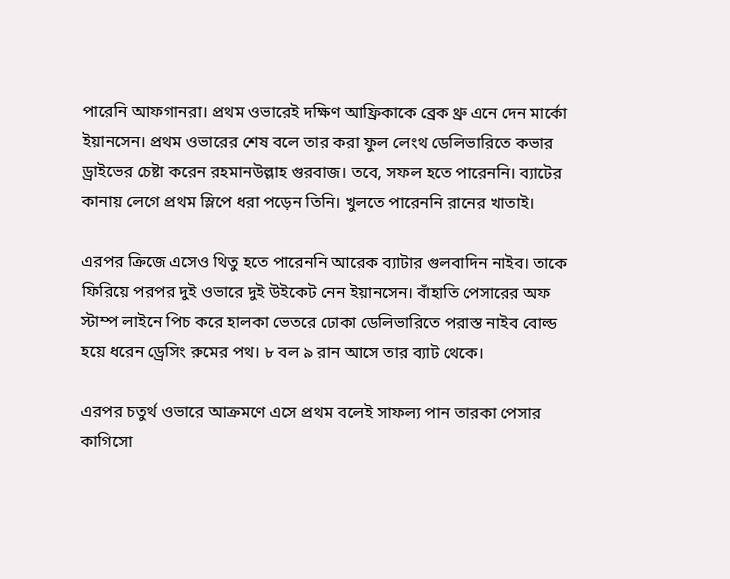পারেনি আফগানরা। প্রথম ওভারেই দক্ষিণ আফ্রিকাকে ব্রেক থ্রু এনে দেন মার্কো ইয়ানসেন। প্রথম ওভারের শেষ বলে তার করা ফুল লেংথ ডেলিভারিতে কভার ড্রাইভের চেষ্টা করেন রহমানউল্লাহ গুরবাজ। তবে, সফল হতে পারেননি। ব্যাটের কানায় লেগে প্রথম স্লিপে ধরা পড়েন তিনি। খুলতে পারেননি রানের খাতাই।

এরপর ক্রিজে এসেও থিতু হতে পারেননি আরেক ব্যাটার গুলবাদিন নাইব। তাকে ফিরিয়ে পরপর দুই ওভারে দুই উইকেট নেন ইয়ানসেন। বাঁহাতি পেসারের অফ স্টাম্প লাইনে পিচ করে হালকা ভেতরে ঢোকা ডেলিভারিতে পরাস্ত নাইব বোল্ড হয়ে ধরেন ড্রেসিং রুমের পথ। ৮ বল ৯ রান আসে তার ব্যাট থেকে।

এরপর চতুর্থ ওভারে আক্রমণে এসে প্রথম বলেই সাফল্য পান তারকা পেসার কাগিসো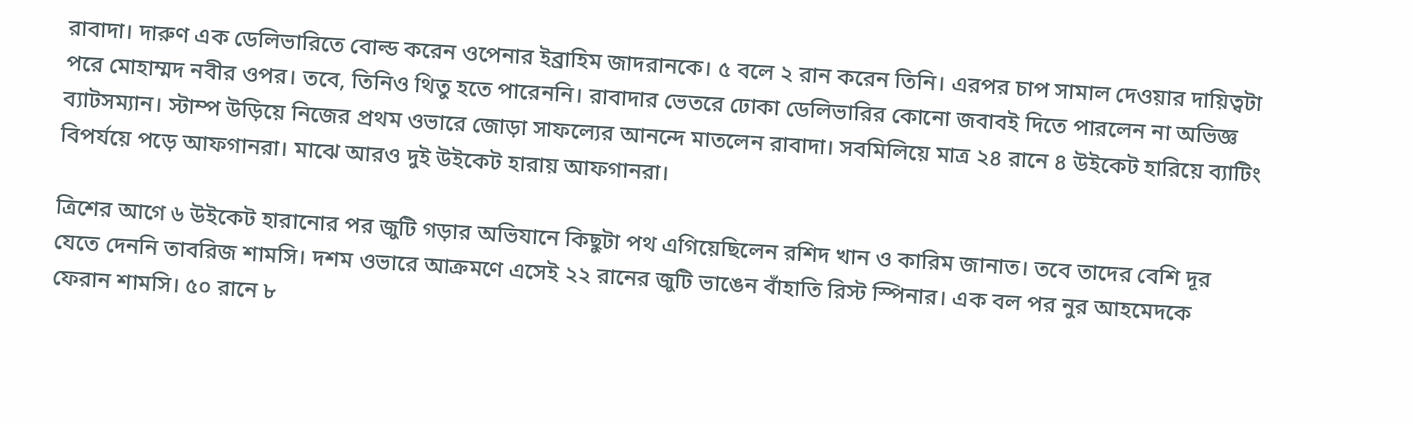রাবাদা। দারুণ এক ডেলিভারিতে বোল্ড করেন ওপেনার ইব্রাহিম জাদরানকে। ৫ বলে ২ রান করেন তিনি। এরপর চাপ সামাল দেওয়ার দায়িত্বটা পরে মোহাম্মদ নবীর ওপর। তবে, তিনিও থিতু হতে পারেননি। রাবাদার ভেতরে ঢোকা ডেলিভারির কোনো জবাবই দিতে পারলেন না অভিজ্ঞ ব্যাটসম্যান। স্টাম্প উড়িয়ে নিজের প্রথম ওভারে জোড়া সাফল্যের আনন্দে মাতলেন রাবাদা। সবমিলিয়ে মাত্র ২৪ রানে ৪ উইকেট হারিয়ে ব্যাটিং বিপর্যয়ে পড়ে আফগানরা। মাঝে আরও দুই উইকেট হারায় আফগানরা।

ত্রিশের আগে ৬ উইকেট হারানোর পর জুটি গড়ার অভিযানে কিছুটা পথ এগিয়েছিলেন রশিদ খান ও কারিম জানাত। তবে তাদের বেশি দূর যেতে দেননি তাবরিজ শামসি। দশম ওভারে আক্রমণে এসেই ২২ রানের জুটি ভাঙেন বাঁহাতি রিস্ট স্পিনার। এক বল পর নুর আহমেদকে ফেরান শামসি। ৫০ রানে ৮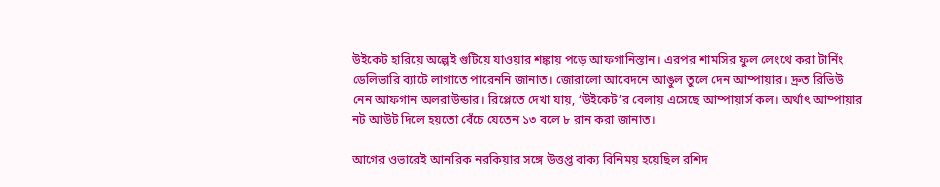উইকেট হারিয়ে অল্পেই গুটিয়ে যাওয়ার শঙ্কায় পড়ে আফগানিস্তান। এরপর শামসির ফুল লেংথে করা টার্নিং ডেলিভারি ব্যাটে লাগাতে পারেননি জানাত। জোরালো আবেদনে আঙুল তুলে দেন আম্পায়ার। দ্রুত রিভিউ নেন আফগান অলরাউন্ডার। রিপ্লেতে দেখা যায়, ‘উইকেট’র বেলায় এসেছে আম্পায়ার্স কল। অর্থাৎ আম্পায়ার নট আউট দিলে হয়তো বেঁচে যেতেন ১৩ বলে ৮ রান করা জানাত।

আগের ওভারেই আনরিক নরকিয়ার সঙ্গে উত্তপ্ত বাক্য বিনিময় হয়েছিল রশিদ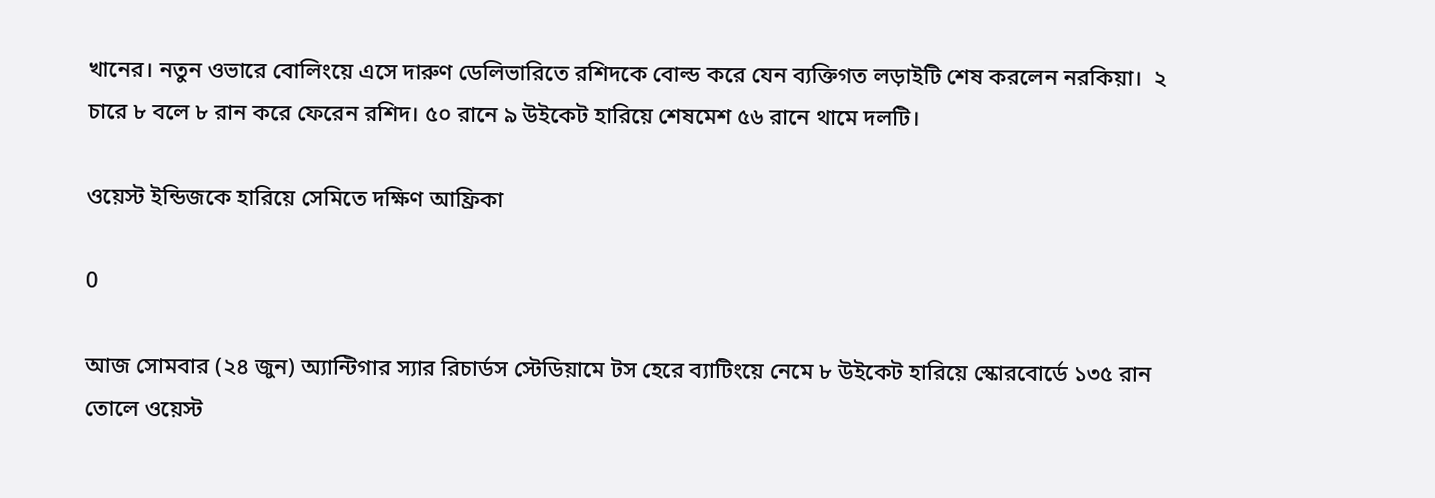খানের। নতুন ওভারে বোলিংয়ে এসে দারুণ ডেলিভারিতে রশিদকে বোল্ড করে যেন ব্যক্তিগত লড়াইটি শেষ করলেন নরকিয়া।  ২ চারে ৮ বলে ৮ রান করে ফেরেন রশিদ। ৫০ রানে ৯ উইকেট হারিয়ে শেষমেশ ৫৬ রানে থামে দলটি।

ওয়েস্ট ইন্ডিজকে হারিয়ে সেমিতে দক্ষিণ আফ্রিকা

0

আজ সোমবার (২৪ জুন) অ্যান্টিগার স্যার রিচার্ডস স্টেডিয়ামে টস হেরে ব্যাটিংয়ে নেমে ৮ উইকেট হারিয়ে স্কোরবোর্ডে ১৩৫ রান তোলে ওয়েস্ট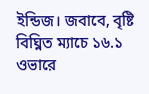ইন্ডিজ। জবাবে, বৃষ্টি বিঘ্নিত ম্যাচে ১৬.১ ওভারে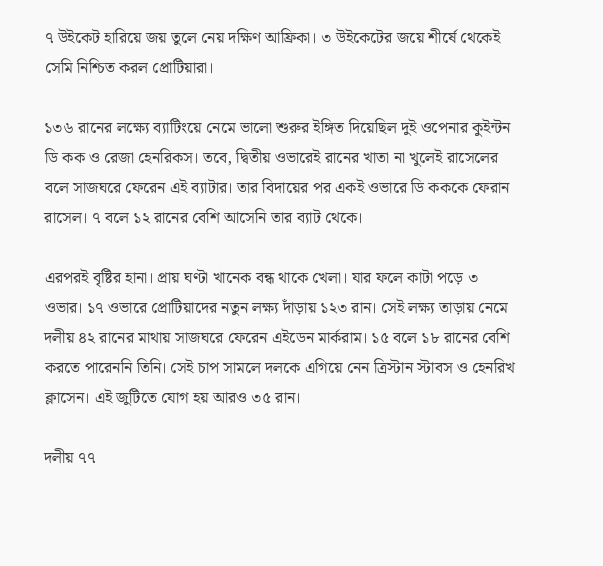৭ উইকেট হারিয়ে জয় তুলে নেয় দক্ষিণ আফ্রিকা। ৩ উইকেটের জয়ে শীর্ষে থেকেই সেমি নিশ্চিত করল প্রোটিয়ারা।

১৩৬ রানের লক্ষ্যে ব্যাটিংয়ে নেমে ভালো শুরুর ইঙ্গিত দিয়েছিল দুই ওপেনার কুইন্টন ডি কক ও রেজা হেনরিকস। তবে, দ্বিতীয় ওভারেই রানের খাতা না খুলেই রাসেলের বলে সাজঘরে ফেরেন এই ব্যাটার। তার বিদায়ের পর একই ওভারে ডি কককে ফেরান রাসেল। ৭ বলে ১২ রানের বেশি আসেনি তার ব্যাট থেকে।

এরপরই বৃষ্টির হানা। প্রায় ঘণ্টা খানেক বন্ধ থাকে খেলা। যার ফলে কাটা পড়ে ৩ ওভার। ১৭ ওভারে প্রোটিয়াদের নতুন লক্ষ্য দাঁড়ায় ১২৩ রান। সেই লক্ষ্য তাড়ায় নেমে দলীয় ৪২ রানের মাথায় সাজঘরে ফেরেন এইডেন মার্করাম। ১৫ বলে ১৮ রানের বেশি করতে পারেননি তিনি। সেই চাপ সামলে দলকে এগিয়ে নেন ত্রিস্টান স্টাবস ও হেনরিখ ক্লাসেন। এই জুটিতে যোগ হয় আরও ৩৫ রান।

দলীয় ৭৭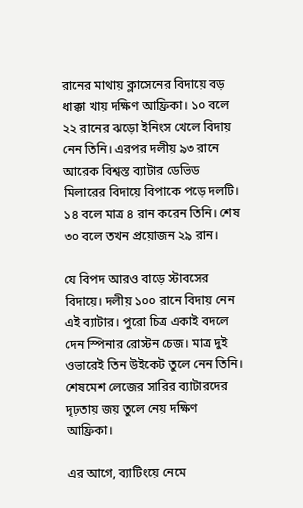রানের মাথায় ক্লাসেনের বিদায়ে বড় ধাক্কা খায় দক্ষিণ আফ্রিকা। ১০ বলে ২২ রানের ঝড়ো ইনিংস খেলে বিদায় নেন তিনি। এরপর দলীয় ৯৩ রানে আরেক বিশ্বস্ত ব্যাটার ডেভিড মিলারের বিদায়ে বিপাকে পড়ে দলটি। ১৪ বলে মাত্র ৪ রান করেন তিনি। শেষ ৩০ বলে তখন প্রয়োজন ২৯ রান।

যে বিপদ আরও বাড়ে স্টাবসের বিদায়ে। দলীয় ১০০ রানে বিদায় নেন এই ব্যাটার। পুরো চিত্র একাই বদলে দেন স্পিনার রোস্টন চেজ। মাত্র দুই ওভারেই তিন উইকেট তুলে নেন তিনি। শেষমেশ লেজের সারির ব্যাটারদের দৃঢ়তায় জয় তুলে নেয় দক্ষিণ আফ্রিকা।

এর আগে, ব্যাটিংয়ে নেমে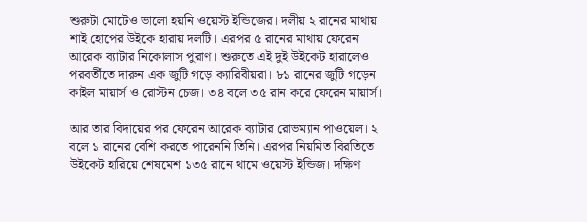শুরুটা মোটেও ভালো হয়নি ওয়েস্ট ইন্ডিজের। দলীয় ২ রানের মাথায় শাই হোপের উইকে হারায় দলটি। এরপর ৫ রানের মাথায় ফেরেন আরেক ব্যাটার নিকোলাস পুরাণ। শুরুতে এই দুই উইকেট হারালেও পরবর্তীতে দারুন এক জুটি গড়ে ক্যারিবীয়রা। ৮১ রানের জুটি গড়েন কাইল মায়ার্স ও রোস্টন চেজ। ৩৪ বলে ৩৫ রান করে ফেরেন মায়ার্স।

আর তার বিদায়ের পর ফেরেন আরেক ব্যাটার রোভম্যান পাওয়েল। ২ বলে ১ রানের বেশি করতে পারেননি তিনি। এরপর নিয়মিত বিরতিতে উইকেট হারিয়ে শেষমেশ ১৩৫ রানে থামে ওয়েস্ট ইন্ডিজ। দক্ষিণ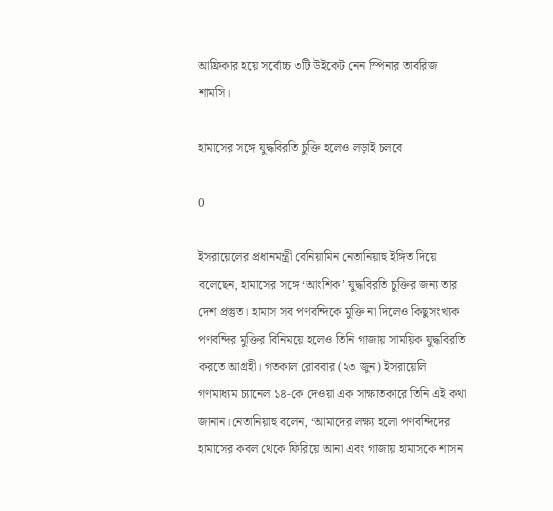আফ্রিকার হয়ে সর্বোচ্চ ৩টি উইকেট নেন স্পিনার তাবরিজ শামসি।

হামাসের সঙ্গে যুদ্ধবিরতি চুক্তি হলেও লড়াই চলবে

0

ইসরায়েলের প্রধানমন্ত্রী বেনিয়ামিন নেতানিয়াহু ইঙ্গিত দিয়ে বলেছেন, হামাসের সঙ্গে ‘আংশিক’ যুদ্ধবিরতি চুক্তির জন্য তার দেশ প্রস্তুত। হামাস সব পণবন্দিকে মুক্তি না দিলেও কিছুসংখ্যক পণবন্দির মুক্তির বিনিময়ে হলেও তিনি গাজায় সাময়িক যুদ্ধবিরতি করতে আগ্রহী। গতকাল রোববার (২৩ জুন) ইসরায়েলি গণমাধ্যম চ্যানেল ১৪-কে দেওয়া এক সাক্ষাতকারে তিনি এই কথা জানান।নেতানিয়াহু বলেন, ‘আমাদের লক্ষ্য হলো পণবন্দিদের হামাসের কবল থেকে ফিরিয়ে আনা এবং গাজায় হামাসকে শাসন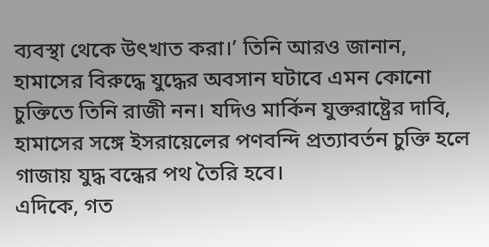ব্যবস্থা থেকে উৎখাত করা।’ তিনি আরও জানান, হামাসের বিরুদ্ধে যুদ্ধের অবসান ঘটাবে এমন কোনো চুক্তিতে তিনি রাজী নন। যদিও মার্কিন যুক্তরাষ্ট্রের দাবি, হামাসের সঙ্গে ইসরায়েলের পণবন্দি প্রত্যাবর্তন চুক্তি হলে গাজায় যুদ্ধ বন্ধের পথ তৈরি হবে।
এদিকে, গত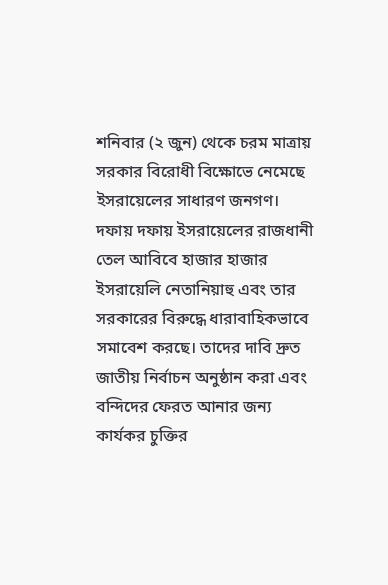শনিবার (২ জুন) থেকে চরম মাত্রায় সরকার বিরোধী বিক্ষোভে নেমেছে ইসরায়েলের সাধারণ জনগণ।  দফায় দফায় ইসরায়েলের রাজধানী তেল আবিবে হাজার হাজার ইসরায়েলি নেতানিয়াহু এবং তার সরকারের বিরুদ্ধে ধারাবাহিকভাবে সমাবেশ করছে। তাদের দাবি দ্রুত জাতীয় নির্বাচন অনুষ্ঠান করা এবং বন্দিদের ফেরত আনার জন্য কার্যকর চুক্তির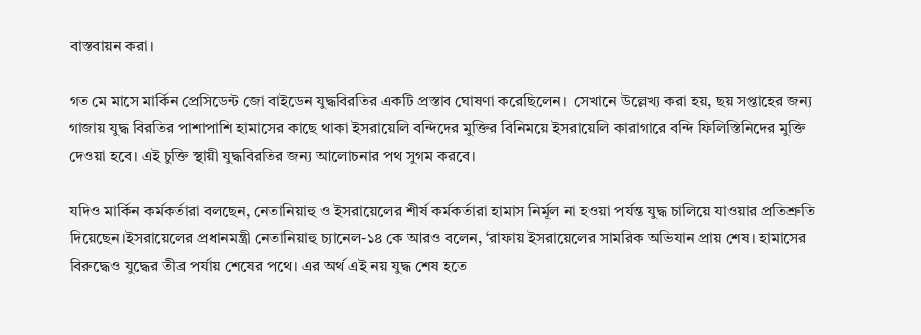বাস্তবায়ন করা।

গত মে মাসে মার্কিন প্রেসিডেন্ট জো বাইডেন যুদ্ধবিরতির একটি প্রস্তাব ঘোষণা করেছিলেন।  সেখানে উল্লেখ্য করা হয়, ছয় সপ্তাহের জন্য গাজায় যুদ্ধ বিরতির পাশাপাশি হামাসের কাছে থাকা ইসরায়েলি বন্দিদের ‍মুক্তির বিনিময়ে ইসরায়েলি কারাগারে বন্দি ফিলিস্তিনিদের মুক্তি দেওয়া হবে। এই চুক্তি স্থায়ী যুদ্ধবিরতির জন্য আলোচনার পথ সুগম করবে।

যদিও মার্কিন কর্মকর্তারা বলছেন, নেতানিয়াহু ও ইসরায়েলের শীর্ষ কর্মকর্তারা হামাস নির্মূল না হওয়া পর্যন্ত যুদ্ধ চালিয়ে যাওয়ার প্রতিশ্রুতি দিয়েছেন।ইসরায়েলের প্রধানমন্ত্রী নেতানিয়াহু চ্যানেল-১৪ কে আরও বলেন, ‘রাফায় ইসরায়েলের সামরিক অভিযান প্রায় শেষ। হামাসের বিরুদ্ধেও যুদ্ধের তীব্র পর্যায় শেষের পথে। এর অর্থ এই নয় যুদ্ধ শেষ হতে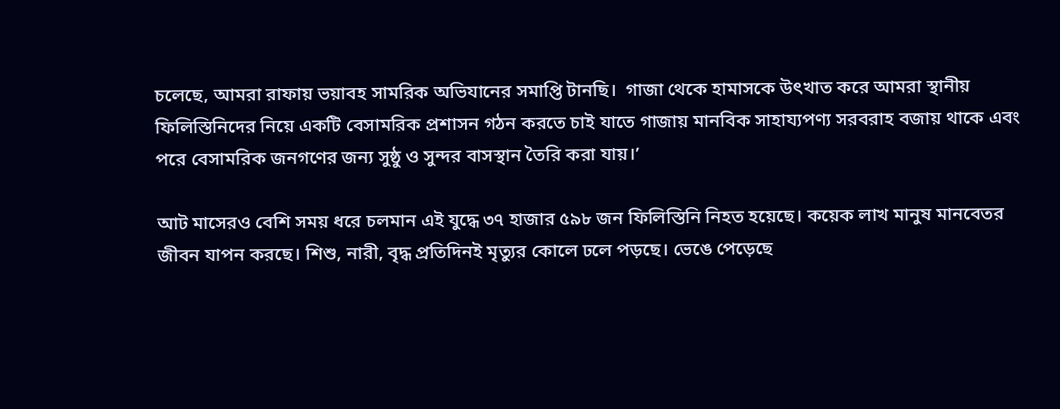চলেছে, আমরা রাফায় ভয়াবহ সামরিক অভিযানের সমাপ্তি টানছি।  গাজা থেকে হামাসকে উৎখাত করে আমরা স্থানীয় ফিলিস্তিনিদের নিয়ে একটি বেসামরিক প্রশাসন গঠন করতে চাই যাতে গাজায় মানবিক সাহায্যপণ্য সরবরাহ বজায় থাকে এবং পরে বেসামরিক জনগণের জন্য সুষ্ঠু ও সুন্দর বাসস্থান তৈরি করা যায়।’

আট মাসেরও বেশি সময় ধরে চলমান এই যুদ্ধে ৩৭ হাজার ৫৯৮ জন ফিলিস্তিনি নিহত হয়েছে। কয়েক লাখ মানুষ মানবেতর জীবন যাপন করছে। শিশু, নারী, বৃদ্ধ প্রতিদিনই মৃত্যুর কোলে ঢলে পড়ছে। ভেঙে পেড়েছে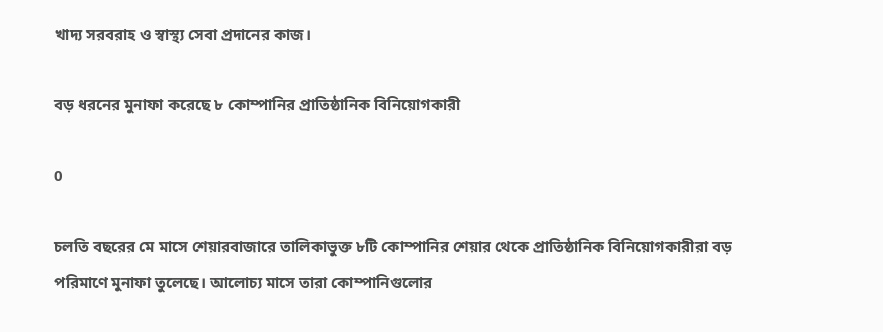খাদ্য সরবরাহ ও স্বাস্থ্য সেবা প্রদানের কাজ।

বড় ধরনের মুনাফা করেছে ৮ কোম্পানির প্রাতিষ্ঠানিক বিনিয়োগকারী

0

চলতি বছরের মে মাসে শেয়ারবাজারে তালিকাভুক্ত ৮টি কোম্পানির শেয়ার থেকে প্রাতিষ্ঠানিক বিনিয়োগকারীরা বড় পরিমাণে মুনাফা তুলেছে। আলোচ্য মাসে তারা কোম্পানিগুলোর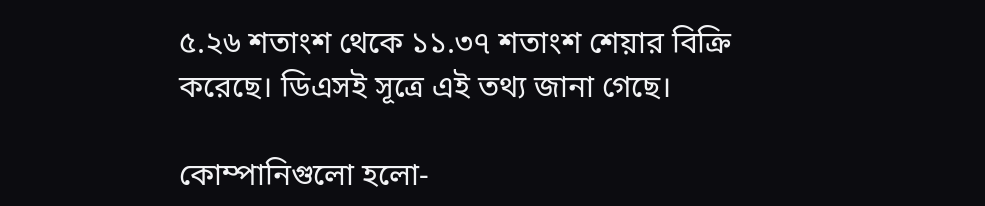৫.২৬ শতাংশ থেকে ১১.৩৭ শতাংশ শেয়ার বিক্রি করেছে। ডিএসই সূত্রে এই তথ্য জানা গেছে।

কোম্পানিগুলো হলো-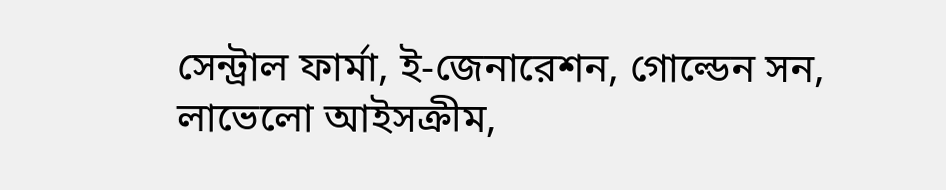সেন্ট্রাল ফার্মা, ই-জেনারেশন, গোল্ডেন সন, লাভেলো আইসক্রীম,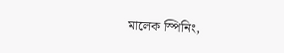মালেক স্পিনিং,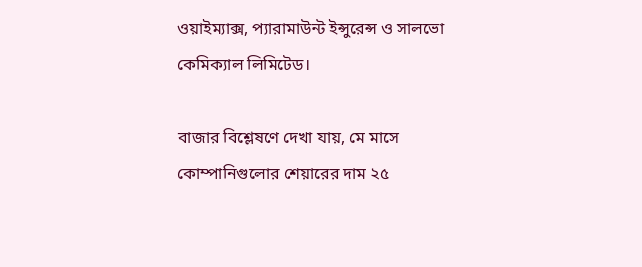ওয়াইম্যাক্স, প্যারামাউন্ট ইন্সুরেন্স ও সালভো কেমিক্যাল লিমিটেড।

বাজার বিশ্লেষণে দেখা যায়, মে মাসে কোম্পানিগুলোর শেয়ারের দাম ২৫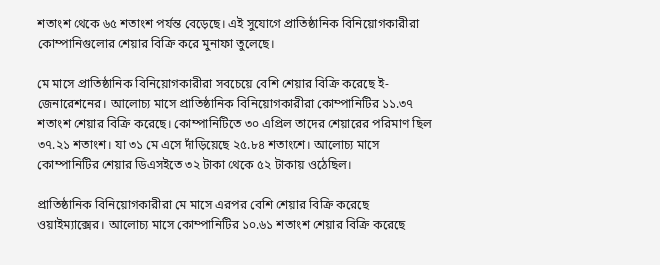শতাংশ থেকে ৬৫ শতাংশ পর্যন্ত বেড়েছে। এই সুযোগে প্রাতিষ্ঠানিক বিনিয়োগকারীরা কোম্পানিগুলোর শেয়ার বিক্রি করে মুনাফা তুলেছে।

মে মাসে প্রাতিষ্ঠানিক বিনিয়োগকারীরা সবচেয়ে বেশি শেয়ার বিক্রি করেছে ই-জেনারেশনের। আলোচ্য মাসে প্রাতিষ্ঠানিক বিনিয়োগকারীরা কোম্পানিটির ১১.৩৭ শতাংশ শেয়ার বিক্রি করেছে। কোম্পানিটিতে ৩০ এপ্রিল তাদের শেয়ারের পরিমাণ ছিল ৩৭.২১ শতাংশ। যা ৩১ মে এসে দাঁড়িয়েছে ২৫.৮৪ শতাংশে। আলোচ্য মাসে কোম্পানিটির শেয়ার ডিএসইতে ৩২ টাকা থেকে ৫২ টাকায় ওঠেছিল।

প্রাতিষ্ঠানিক বিনিয়োগকারীরা মে মাসে এরপর বেশি শেয়ার বিক্রি করেছে ওয়াইম্যাক্সের। আলোচ্য মাসে কোম্পানিটির ১০.৬১ শতাংশ শেয়ার বিক্রি করেছে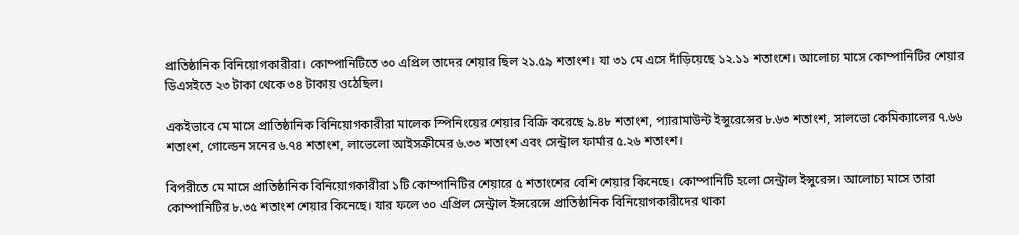প্রাতিষ্ঠানিক বিনিয়োগকারীরা। কোম্পানিটিতে ৩০ এপ্রিল তাদের শেয়ার ছিল ২১.৫৯ শতাংশ। যা ৩১ মে এসে দাঁড়িয়েছে ১২.১১ শতাংশে। আলোচ্য মাসে কোম্পানিটির শেয়ার ডিএসইতে ২৩ টাকা থেকে ৩৪ টাকায় ওঠেছিল।

একইভাবে মে মাসে প্রাতিষ্ঠানিক বিনিয়োগকারীরা মালেক স্পিনিংয়ের শেয়ার বিক্রি করেছে ৯.৪৮ শতাংশ, প্যারামাউন্ট ইন্সুরেন্সের ৮.৬৩ শতাংশ, সালভো কেমিক্যালের ৭.৬৬ শতাংশ, গোল্ডেন সনের ৬.৭৪ শতাংশ, লাভেলো আইসক্রীমের ৬.৩৩ শতাংশ এবং সেন্ট্রাল ফার্মার ৫.২৬ শতাংশ।

বিপরীতে মে মাসে প্রাতিষ্ঠানিক বিনিয়োগকারীরা ১টি কোম্পানিটির শেয়ারে ৫ শতাংশের বেশি শেয়ার কিনেছে। কোম্পানিটি হলো সেন্ট্রাল ইন্সুরেন্স। আলোচ্য মাসে তারা কোম্পানিটির ৮.৩৫ শতাংশ শেয়ার কিনেছে। যার ফলে ৩০ এপ্রিল সেন্ট্রাল ইন্সরেন্সে প্রাতিষ্ঠানিক বিনিয়োগকারীদের থাকা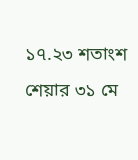১৭.২৩ শতাংশ শেয়ার ৩১ মে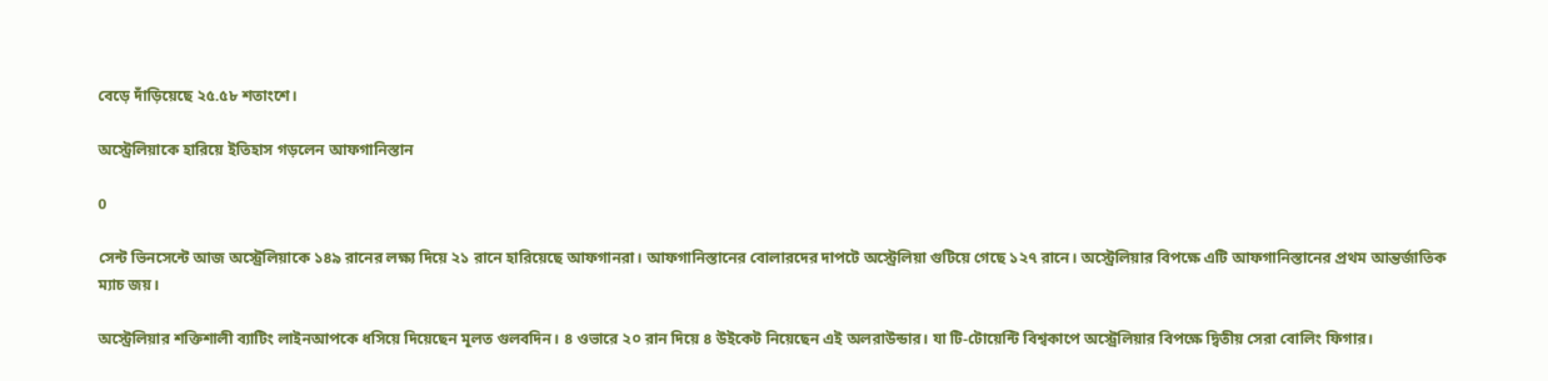বেড়ে দাঁড়িয়েছে ২৫.৫৮ শতাংশে।

অস্ট্রেলিয়াকে হারিয়ে ইতিহাস গড়লেন আফগানিস্তান

0

সেন্ট ভিনসেন্টে আজ অস্ট্রেলিয়াকে ১৪৯ রানের লক্ষ্য দিয়ে ২১ রানে হারিয়েছে আফগানরা। আফগানিস্তানের বোলারদের দাপটে অস্ট্রেলিয়া গুটিয়ে গেছে ১২৭ রানে। অস্ট্রেলিয়ার বিপক্ষে এটি আফগানিস্তানের প্রথম আন্তর্জাতিক ম্যাচ জয়।

অস্ট্রেলিয়ার শক্তিশালী ব্যাটিং লাইনআপকে ধসিয়ে দিয়েছেন মূলত গুলবদিন। ৪ ওভারে ২০ রান দিয়ে ৪ উইকেট নিয়েছেন এই অলরাউন্ডার। যা টি-টোয়েন্টি বিশ্বকাপে অস্ট্রেলিয়ার বিপক্ষে দ্বিতীয় সেরা বোলিং ফিগার।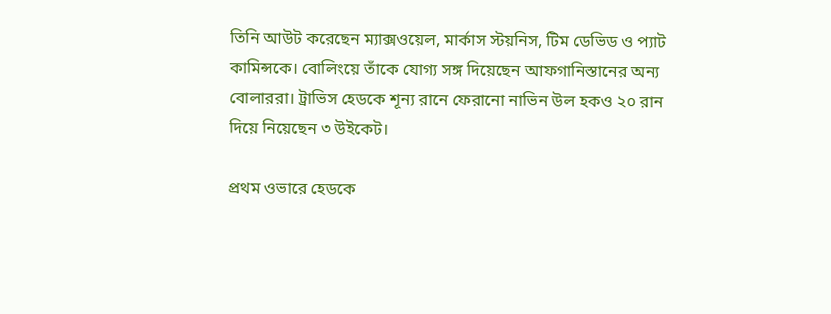তিনি আউট করেছেন ম্যাক্সওয়েল, মার্কাস স্টয়নিস, টিম ডেভিড ও প্যাট কামিন্সকে। বোলিংয়ে তাঁকে যোগ্য সঙ্গ দিয়েছেন আফগানিস্তানের অন্য বোলাররা। ট্রাভিস হেডকে শূন্য রানে ফেরানো নাভিন উল হকও ২০ রান দিয়ে নিয়েছেন ৩ উইকেট।

প্রথম ওভারে হেডকে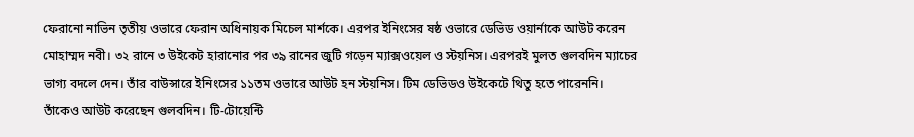ফেরানো নাভিন তৃতীয় ওভারে ফেরান অধিনায়ক মিচেল মার্শকে। এরপর ইনিংসের ষষ্ঠ ওভারে ডেভিড ওয়ার্নাকে আউট করেন মোহাম্মদ নবী। ৩২ রানে ৩ উইকেট হারানোর পর ৩৯ রানের জুটি গড়েন ম্যাক্সওয়েল ও স্টয়নিস। এরপরই মুলত গুলবদিন ম্যাচের ভাগ্য বদলে দেন। তাঁর বাউন্সারে ইনিংসের ১১তম ওভারে আউট হন স্টয়নিস। টিম ডেভিডও উইকেটে থিতু হতে পারেননি। তাঁকেও আউট করেছেন গুলবদিন। টি-টোয়েন্টি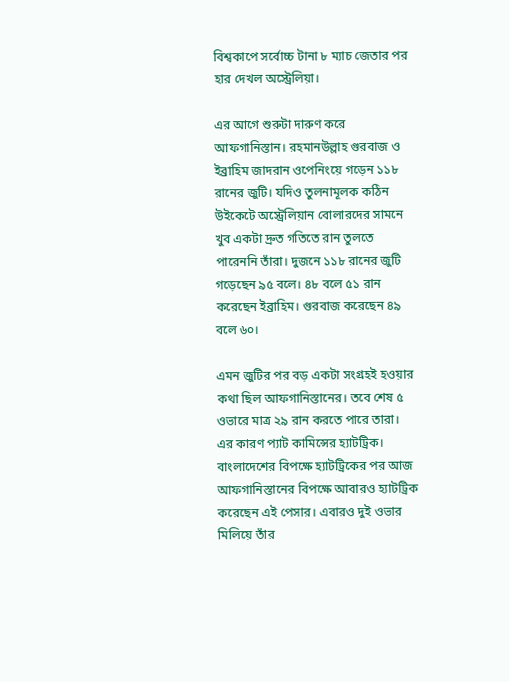বিশ্বকাপে সর্বোচ্চ টানা ৮ ম্যাচ জেতার পর হার দেখল অস্ট্রেলিয়া।

এর আগে শুরুটা দারুণ করে আফগানিস্তান। রহমানউল্লাহ গুরবাজ ও ইব্রাহিম জাদরান ওপেনিংয়ে গড়েন ১১৮ রানের জুটি। যদিও তুলনামূলক কঠিন উইকেটে অস্ট্রেলিয়ান বোলারদের সামনে খুব একটা দ্রুত গতিতে রান তুলতে পারেননি তাঁরা। দুজনে ১১৮ রানের জুটি গড়েছেন ৯৫ বলে। ৪৮ বলে ৫১ রান করেছেন ইব্রাহিম। গুরবাজ করেছেন ৪৯ বলে ৬০।

এমন জুটির পর বড় একটা সংগ্রহই হওয়ার কথা ছিল আফগানিস্তানের। তবে শেষ ৫ ওভারে মাত্র ২৯ রান করতে পারে তারা। এর কারণ প্যাট কামিন্সের হ্যাটট্রিক। বাংলাদেশের বিপক্ষে হ্যাটট্রিকের পর আজ আফগানিস্তানের বিপক্ষে আবারও হ্যাটট্রিক করেছেন এই পেসার। এবারও দুই ওভার মিলিয়ে তাঁর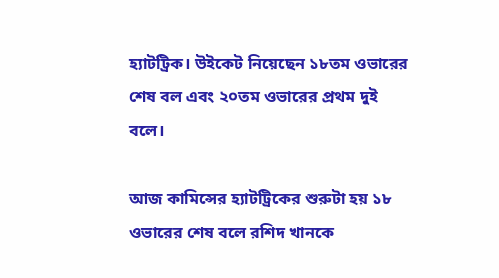হ্যাটট্রিক। উইকেট নিয়েছেন ১৮তম ওভারের শেষ বল এবং ২০তম ওভারের প্রথম দুই বলে।

আজ কামিন্সের হ্যাটট্রিকের শুরুটা হয় ১৮ ওভারের শেষ বলে রশিদ খানকে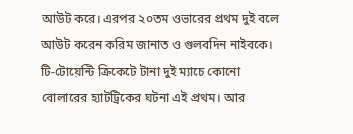আউট করে। এরপর ২০তম ওভারের প্রথম দুই বলে আউট করেন করিম জানাত ও গুলবদিন নাইবকে। টি-টোয়েন্টি ক্রিকেটে টানা দুই ম্যাচে কোনো বোলারের হ্যাটট্রিকের ঘটনা এই প্রথম। আর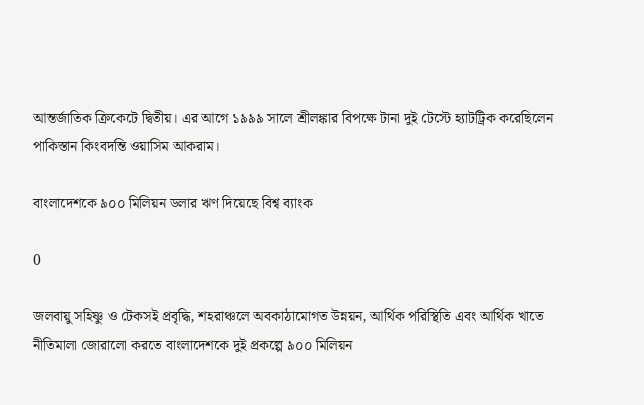আন্তর্জাতিক ক্রিকেটে দ্বিতীয়। এর আগে ১৯৯৯ সালে শ্রীলঙ্কার বিপক্ষে টানা দুই টেস্টে হ্যাটট্রিক করেছিলেন পাকিস্তান কিংবদন্তি ওয়াসিম আকরাম।

বাংলাদেশকে ৯০০ মিলিয়ন ডলার ঋণ দিয়েছে বিশ্ব ব্যাংক

0

জলবায়ু সহিষ্ণু ও টেকসই প্রবৃদ্ধি, শহরাঞ্চলে অবকাঠামোগত উন্নয়ন, আর্থিক পরিস্থিতি এবং আর্থিক খাতে নীতিমালা জোরালো করতে বাংলাদেশকে দুই প্রকল্পে ৯০০ মিলিয়ন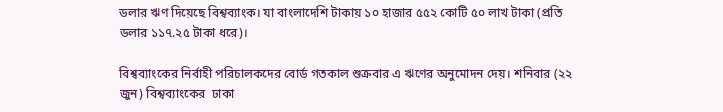ডলার ঋণ দিয়েছে বিশ্বব্যাংক। যা বাংলাদেশি টাকায় ১০ হাজার ৫৫২ কোটি ৫০ লাখ টাকা (প্রতি ডলার ১১৭.২৫ টাকা ধরে)।

বিশ্বব্যাংকের নির্বাহী পরিচালকদের বোর্ড গতকাল শুক্রবার এ ঋণের অনুমোদন দেয়। শনিবার (২২ জুন) বিশ্বব্যাংকের  ঢাকা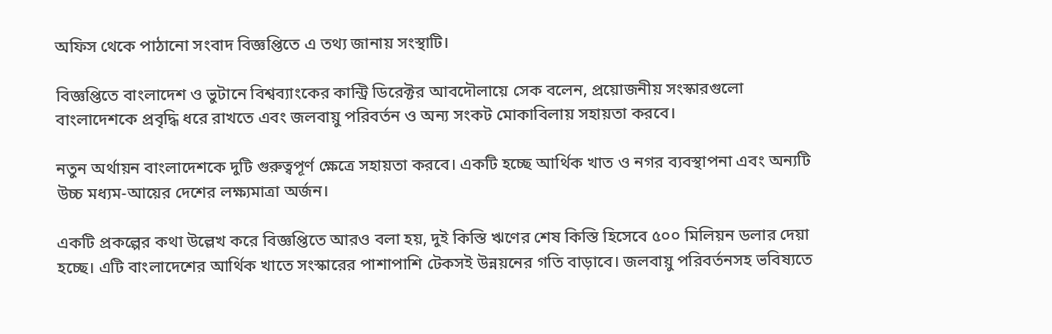অফিস থেকে পাঠানো সংবাদ বিজ্ঞপ্তিতে এ তথ্য জানায় সংস্থাটি।

বিজ্ঞপ্তিতে বাংলাদেশ ও ভুটানে বিশ্বব্যাংকের কান্ট্রি ডিরেক্টর আবদৌলায়ে সেক বলেন, প্রয়োজনীয় সংস্কারগুলো বাংলাদেশকে প্রবৃদ্ধি ধরে রাখতে এবং জলবায়ু পরিবর্তন ও অন্য সংকট মোকাবিলায় সহায়তা করবে।

নতুন অর্থায়ন বাংলাদেশকে দুটি গুরুত্বপূর্ণ ক্ষেত্রে সহায়তা করবে। একটি হচ্ছে আর্থিক খাত ও নগর ব্যবস্থাপনা এবং অন্যটি উচ্চ মধ্যম-আয়ের দেশের লক্ষ্যমাত্রা অর্জন।

একটি প্রকল্পের কথা উল্লেখ করে বিজ্ঞপ্তিতে আরও বলা হয়, দুই কিস্তি ঋণের শেষ কিস্তি হিসেবে ৫০০ মিলিয়ন ডলার দেয়া হচ্ছে। এটি বাংলাদেশের আর্থিক খাতে সংস্কারের পাশাপাশি টেকসই উন্নয়নের গতি বাড়াবে। জলবায়ু পরিবর্তনসহ ভবিষ্যতে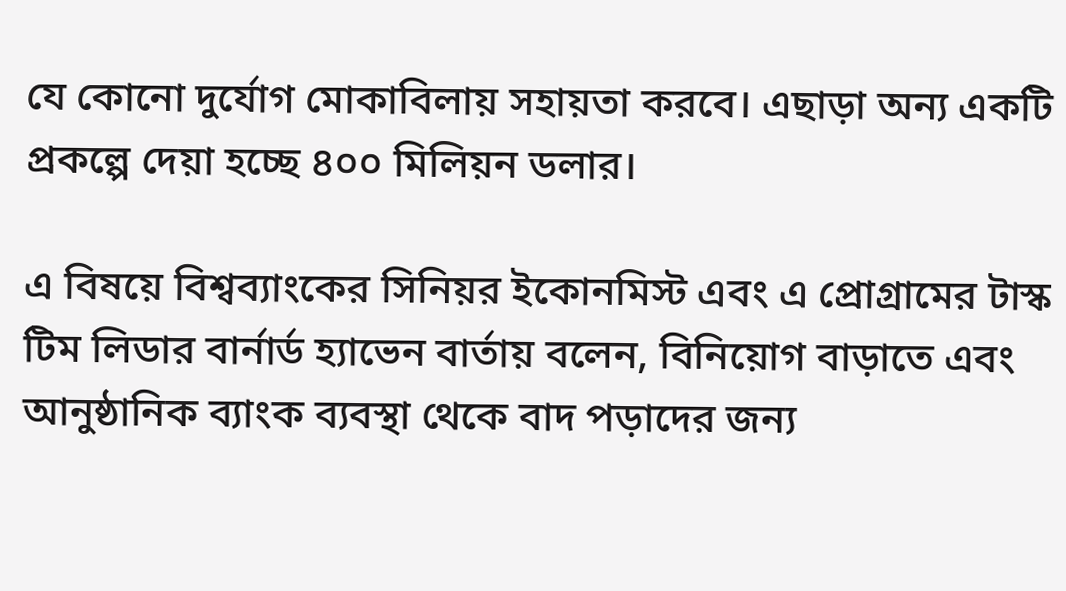যে কোনো দুর্যোগ মোকাবিলায় সহায়তা করবে। এছাড়া অন্য একটি প্রকল্পে দেয়া হচ্ছে ৪০০ মিলিয়ন ডলার।

এ বিষয়ে বিশ্বব্যাংকের সিনিয়র ইকোনমিস্ট এবং এ প্রোগ্রামের টাস্ক টিম লিডার বার্নার্ড হ্যাভেন বার্তায় বলেন, বিনিয়োগ বাড়াতে এবং আনুষ্ঠানিক ব্যাংক ব্যবস্থা থেকে বাদ পড়াদের জন্য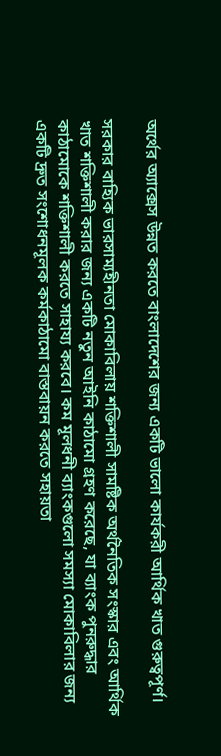অর্থের অ্যাক্সেস উন্নত করতে বাংলাদেশের জন্য একটি ভালো কার্যকরী আর্থিক খাত গুরুত্বপূর্ণ।

সরকার বাহ্যিক ভারসাম্যহীনতা মোকাবিলায় শক্তিশালী সামষ্টিক অর্থনৈতিক সংস্কার এবং আর্থিক খাত শক্তিশালী করার জন্য একটি নতুন আইনি কাঠামো গ্রহণ করেছে, যা ব্যাংক পুনরুদ্ধার কাঠামোকে শক্তিশালী করতে সাহায্য করবে। কম মূলধনী ব্যাংকগুলো সমস্যা মোকাবিলার জন্য একটি দ্রুত সংশোধনমূলক কর্মকাঠামো বাস্তবায়ন করতে সহায়তা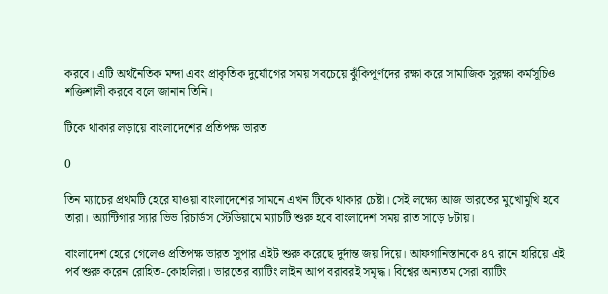করবে। এটি অর্থনৈতিক মন্দা এবং প্রাকৃতিক দুর্যোগের সময় সবচেয়ে ঝুঁকিপূর্ণদের রক্ষা করে সামাজিক সুরক্ষা কর্মসূচিও শক্তিশালী করবে বলে জানান তিনি।

টিকে থাকার লড়ায়ে বাংলাদেশের প্রতিপক্ষ ভারত

0

তিন ম্যাচের প্রথমটি হেরে যাওয়া বাংলাদেশের সামনে এখন টিকে থাকার চেষ্টা। সেই লক্ষ্যে আজ ভারতের মুখোমুখি হবে তারা। অ্যান্টিগার স্যার ভিভ রিচার্ডস স্টেডিয়ামে ম্যাচটি শুরু হবে বাংলাদেশ সময় রাত সাড়ে ৮টায়।

বাংলাদেশ হেরে গেলেও প্রতিপক্ষ ভারত সুপার এইট শুরু করেছে দুর্দান্ত জয় দিয়ে। আফগানিস্তানকে ৪৭ রানে হারিয়ে এই পর্ব শুরু করেন রোহিত-কোহলিরা। ভারতের ব্যাটিং লাইন আপ বরাবরই সমৃদ্ধ। বিশ্বের অন্যতম সেরা ব্যাটিং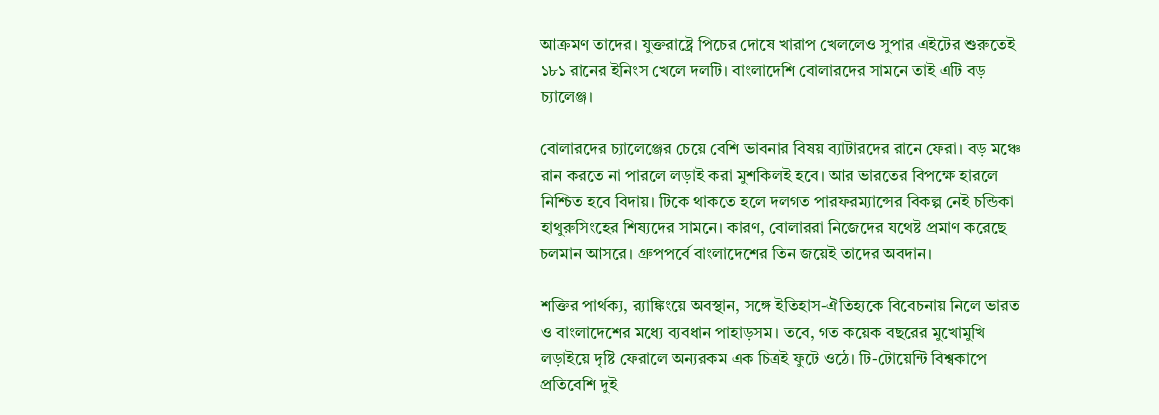আক্রমণ তাদের। যুক্তরাষ্ট্রে পিচের দোষে খারাপ খেললেও সুপার এইটের শুরুতেই ১৮১ রানের ইনিংস খেলে দলটি। বাংলাদেশি বোলারদের সামনে তাই এটি বড় চ্যালেঞ্জ।

বোলারদের চ্যালেঞ্জের চেয়ে বেশি ভাবনার বিষয় ব্যাটারদের রানে ফেরা। বড় মঞ্চে রান করতে না পারলে লড়াই করা মুশকিলই হবে। আর ভারতের বিপক্ষে হারলে নিশ্চিত হবে বিদায়। টিকে থাকতে হলে দলগত পারফরম্যান্সের বিকল্প নেই চন্ডিকা হাথুরুসিংহের শিষ্যদের সামনে। কারণ, বোলাররা নিজেদের যথেষ্ট প্রমাণ করেছে চলমান আসরে। গ্রুপপর্বে বাংলাদেশের তিন জয়েই তাদের অবদান।

শক্তির পার্থক্য, র‌্যাঙ্কিংয়ে অবস্থান, সঙ্গে ইতিহাস-ঐতিহ্যকে বিবেচনায় নিলে ভারত ও বাংলাদেশের মধ্যে ব্যবধান পাহাড়সম। তবে, গত কয়েক বছরের মুখোমুখি লড়াইয়ে দৃষ্টি ফেরালে অন্যরকম এক চিত্রই ফুটে ওঠে। টি-টোয়েন্টি বিশ্বকাপে প্রতিবেশি দুই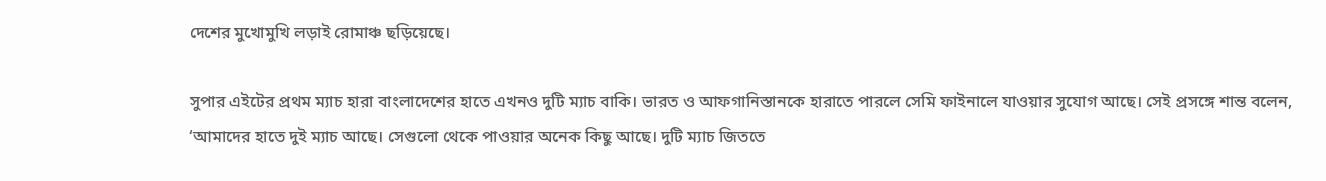দেশের মুখোমুখি লড়াই রোমাঞ্চ ছড়িয়েছে।

সুপার এইটের প্রথম ম্যাচ হারা বাংলাদেশের হাতে এখনও দুটি ম্যাচ বাকি। ভারত ও আফগানিস্তানকে হারাতে পারলে সেমি ফাইনালে যাওয়ার সুযোগ আছে। সেই প্রসঙ্গে শান্ত বলেন, ‘আমাদের হাতে দুই ম্যাচ আছে। সেগুলো থেকে পাওয়ার অনেক কিছু আছে। দুটি ম্যাচ জিততে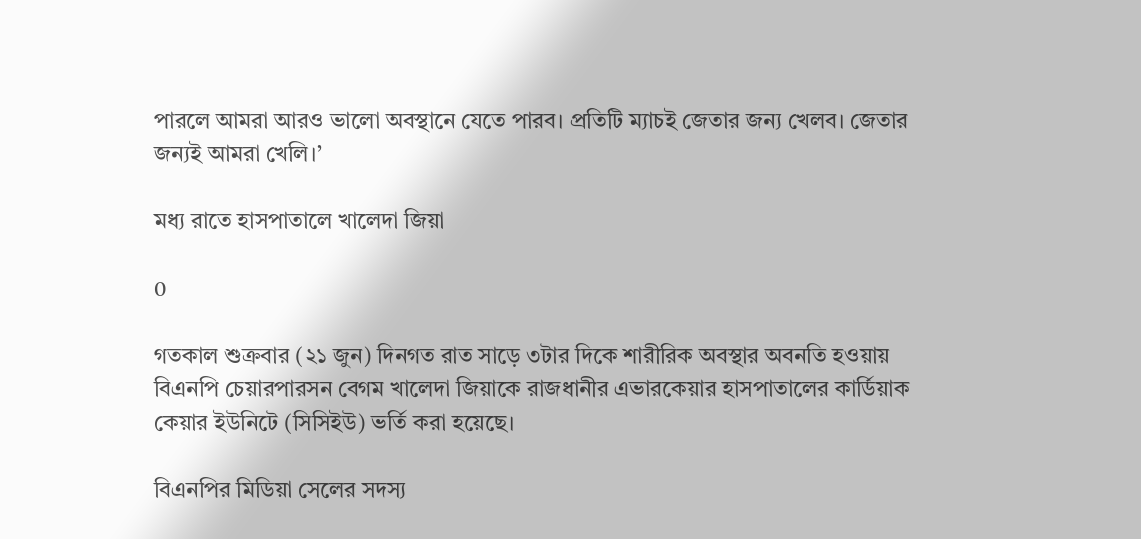পারলে আমরা আরও ভালো অবস্থানে যেতে পারব। প্রতিটি ম্যাচই জেতার জন্য খেলব। জেতার জন্যই আমরা খেলি।’

মধ্য রাতে হাসপাতালে খালেদা জিয়া

0

গতকাল শুক্রবার (২১ জুন) দিনগত রাত সাড়ে ৩টার দিকে শারীরিক অবস্থার অবনতি হওয়ায় বিএনপি চেয়ারপারসন বেগম খালেদা জিয়াকে রাজধানীর এভারকেয়ার হাসপাতালের কার্ডিয়াক কেয়ার ইউনিটে (সিসিইউ) ভর্তি করা হয়েছে।

বিএনপির মিডিয়া সেলের সদস্য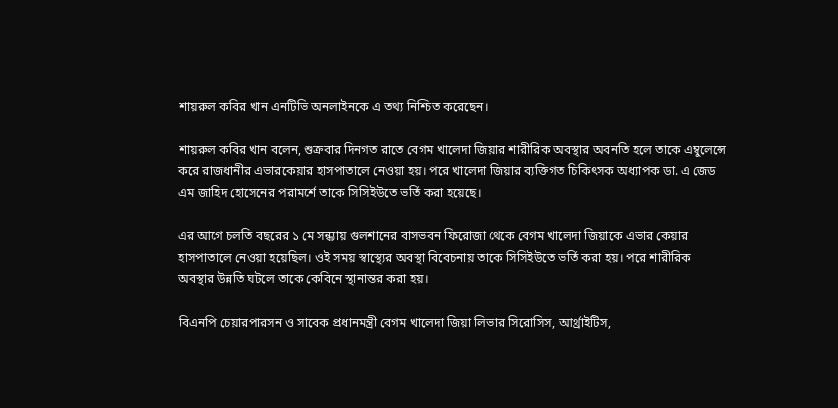শায়রুল কবির খান এনটিভি অনলাইনকে এ তথ্য নিশ্চিত করেছেন।

শায়রুল কবির খান বলেন, শুক্রবার দিনগত রাতে বেগম খালেদা জিয়ার শারীরিক অবস্থার অবনতি হলে তাকে এম্বুলেন্সে করে রাজধানীর এভারকেয়ার হাসপাতালে নেওয়া হয়। পরে খালেদা জিয়ার ব্যক্তিগত চিকিৎসক অধ্যাপক ডা. এ জেড এম জাহিদ হোসেনের পরামর্শে তাকে সিসিইউতে ভর্তি করা হয়েছে।

এর আগে চলতি বছরের ১ মে সন্ধ্যায় গুলশানের বাসভবন ফিরোজা থেকে বেগম খালেদা জিয়াকে এভার কেয়ার হাসপাতালে নেওয়া হয়েছিল। ওই সময় স্বাস্থ্যের অবস্থা বিবেচনায় তাকে সিসিইউতে ভর্তি করা হয়। পরে শারীরিক অবস্থার উন্নতি ঘটলে তাকে কেবিনে স্থানান্তর করা হয়।

বিএনপি চেয়ারপারসন ও সাবেক প্রধানমন্ত্রী বেগম খালেদা জিয়া লিভার সিরোসিস, আর্থ্রাইটিস,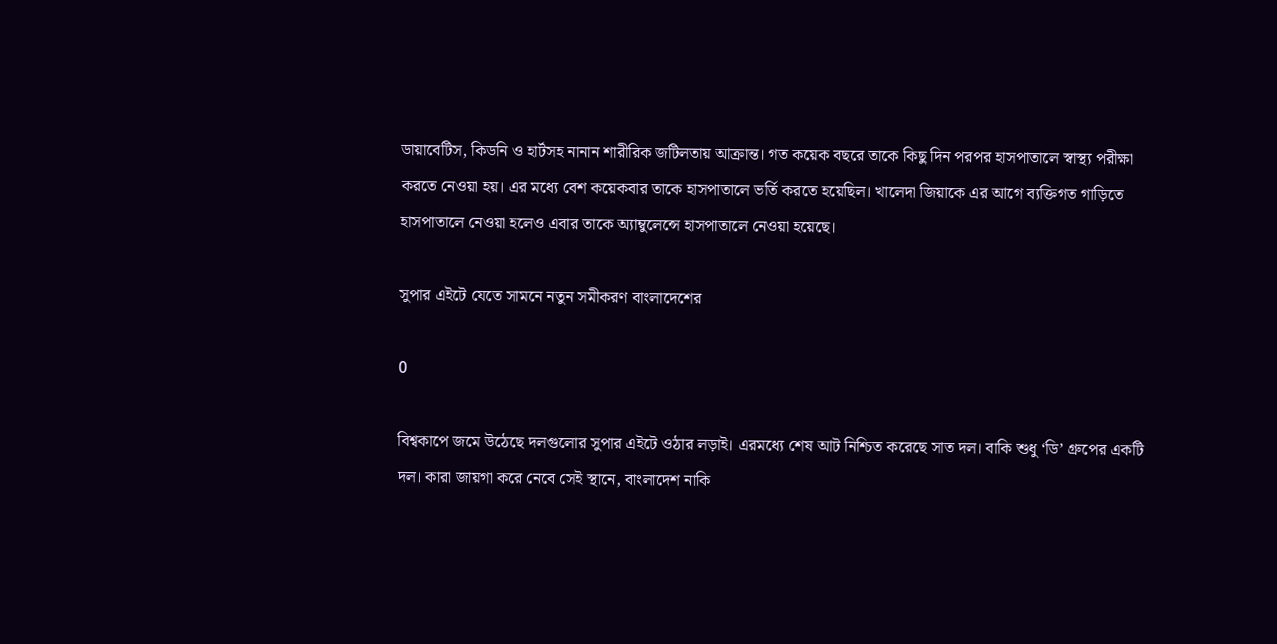ডায়াবেটিস, কিডনি ও হার্টসহ নানান শারীরিক জটিলতায় আক্রান্ত। গত কয়েক বছরে তাকে কিছু দিন পরপর হাসপাতালে স্বাস্থ্য পরীক্ষা করতে নেওয়া হয়। এর মধ্যে বেশ কয়েকবার তাকে হাসপাতালে ভর্তি করতে হয়েছিল। খালেদা জিয়াকে এর আগে ব্যক্তিগত গাড়িতে হাসপাতালে নেওয়া হলেও এবার তাকে অ্যাম্বুলেন্সে হাসপাতালে নেওয়া হয়েছে।

সুপার এইটে যেতে সামনে নতুন সমীকরণ বাংলাদেশের

0

বিশ্বকাপে জমে উঠেছে দলগুলোর সুপার এইটে ওঠার লড়াই। এরমধ্যে শেষ আট নিশ্চিত করেছে সাত দল। বাকি শুধু ‘ডি’ গ্রুপের একটি দল। কারা জায়গা করে নেবে সেই স্থানে, বাংলাদেশ নাকি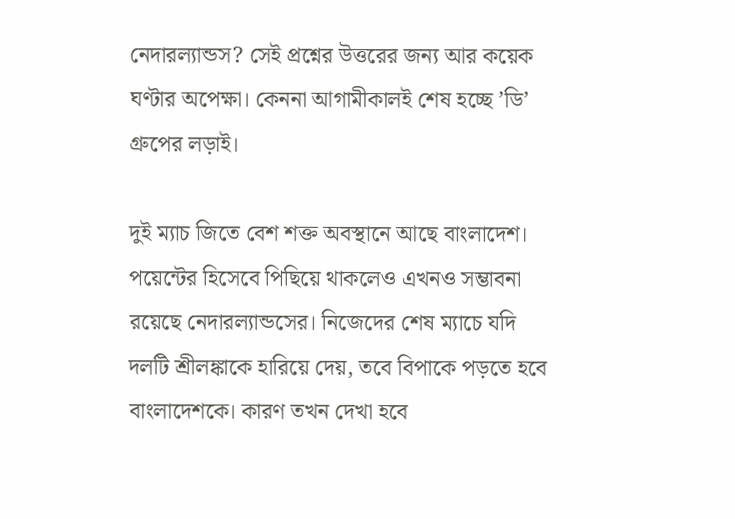নেদারল্যান্ডস? সেই প্রশ্নের উত্তরের জন্য আর কয়েক ঘণ্টার অপেক্ষা। কেননা আগামীকালই শেষ হচ্ছে ’ডি’ গ্রুপের লড়াই।

দুই ম্যাচ জিতে বেশ শক্ত অবস্থানে আছে বাংলাদেশ। পয়েন্টের হিসেবে পিছিয়ে থাকলেও এখনও সম্ভাবনা রয়েছে নেদারল্যান্ডসের। নিজেদের শেষ ম্যাচে যদি দলটি শ্রীলঙ্কাকে হারিয়ে দেয়, তবে বিপাকে পড়তে হবে বাংলাদেশকে। কারণ তখন দেখা হবে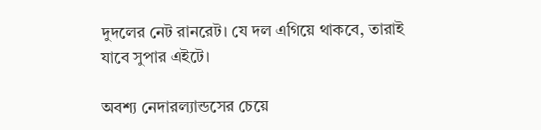দুদলের নেট রানরেট। যে দল এগিয়ে থাকবে, তারাই যাবে সুপার এইটে।

অবশ্য নেদারল্যান্ডসের চেয়ে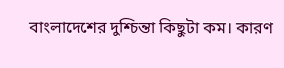বাংলাদেশের দুশ্চিন্তা কিছুটা কম। কারণ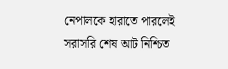নেপালকে হারাতে পারলেই সরাসরি শেষ আট নিশ্চিত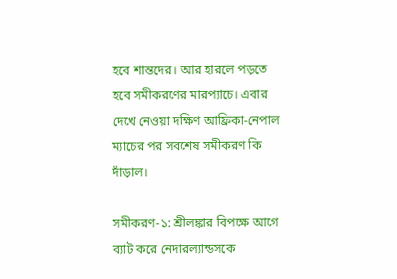হবে শান্তদের। আর হারলে পড়তে হবে সমীকরণের মারপ্যাচে। এবার দেখে নেওয়া দক্ষিণ আফ্রিকা-নেপাল ম্যাচের পর সবশেষ সমীকরণ কি দাঁড়াল।

সমীকরণ-১: শ্রীলঙ্কার বিপক্ষে আগে ব্যাট করে নেদারল্যান্ডসকে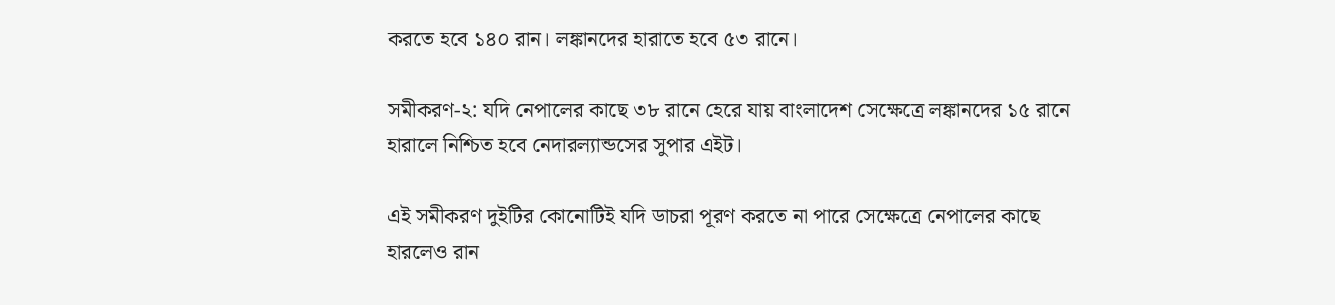করতে হবে ১৪০ রান। লঙ্কানদের হারাতে হবে ৫৩ রানে।

সমীকরণ-২: যদি নেপালের কাছে ৩৮ রানে হেরে যায় বাংলাদেশ সেক্ষেত্রে লঙ্কানদের ১৫ রানে হারালে নিশ্চিত হবে নেদারল্যান্ডসের সুপার এইট।

এই সমীকরণ দুইটির কোনোটিই যদি ডাচরা পূরণ করতে না পারে সেক্ষেত্রে নেপালের কাছে হারলেও রান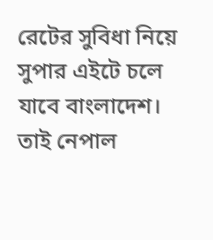রেটের সুবিধা নিয়ে সুপার এইটে চলে যাবে বাংলাদেশ। তাই নেপাল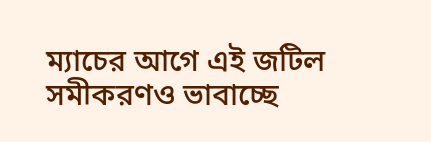ম্যাচের আগে এই জটিল সমীকরণও ভাবাচ্ছে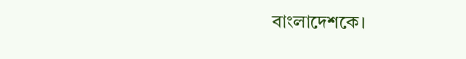বাংলাদেশকে।